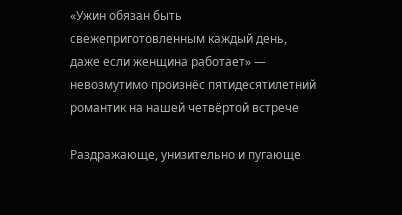«Ужин обязан быть свежеприготовленным каждый день, даже если женщина работает» — невозмутимо произнёс пятидесятилетний романтик на нашей четвёртой встрече

Раздражающе, унизительно и пугающе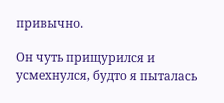привычно.

Он чуть прищурился и усмехнулся, будто я пыталась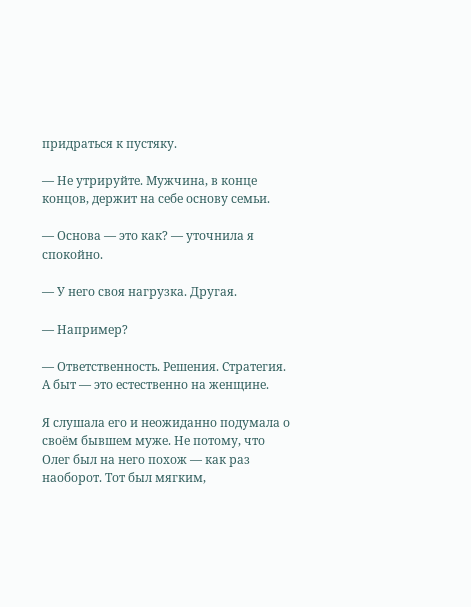придраться к пустяку.

— Не утрируйте. Мужчина, в конце концов, держит на себе основу семьи.

— Основа — это как? — уточнила я спокойно.

— У него своя нагрузка. Другая.

— Например?

— Ответственность. Решения. Стратегия. А быт — это естественно на женщине.

Я слушала его и неожиданно подумала о своём бывшем муже. Не потому, что Олег был на него похож — как раз наоборот. Тот был мягким,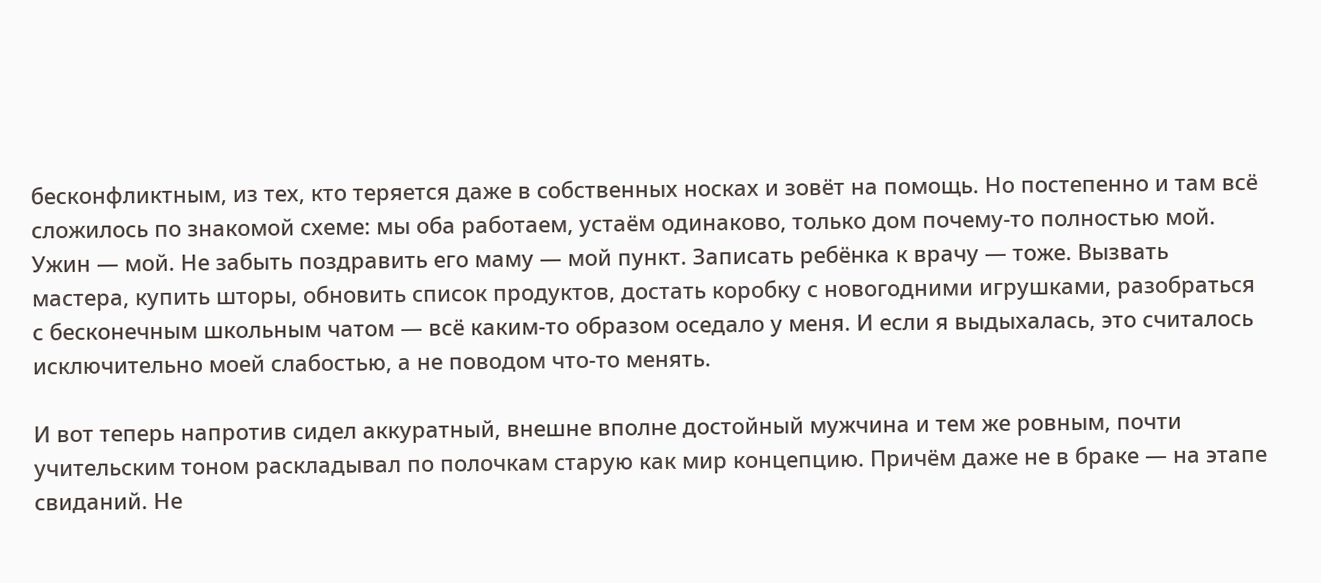бесконфликтным, из тех, кто теряется даже в собственных носках и зовёт на помощь. Но постепенно и там всё сложилось по знакомой схеме: мы оба работаем, устаём одинаково, только дом почему-то полностью мой. Ужин — мой. Не забыть поздравить его маму — мой пункт. Записать ребёнка к врачу — тоже. Вызвать мастера, купить шторы, обновить список продуктов, достать коробку с новогодними игрушками, разобраться с бесконечным школьным чатом — всё каким‑то образом оседало у меня. И если я выдыхалась, это считалось исключительно моей слабостью, а не поводом что-то менять.

И вот теперь напротив сидел аккуратный, внешне вполне достойный мужчина и тем же ровным, почти учительским тоном раскладывал по полочкам старую как мир концепцию. Причём даже не в браке — на этапе свиданий. Не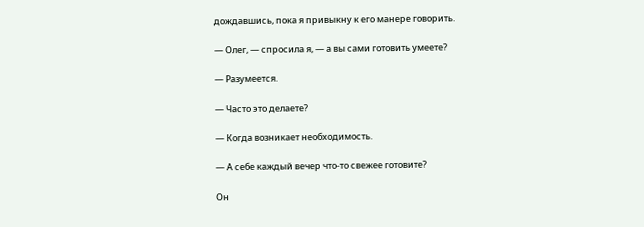дождавшись, пока я привыкну к его манере говорить.

— Олег, — спросила я, — а вы сами готовить умеете?

— Разумеется.

— Часто это делаете?

— Когда возникает необходимость.

— А себе каждый вечер что-то свежее готовите?

Он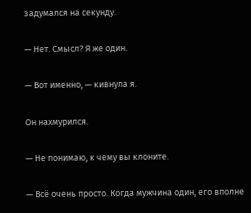задумался на секунду.

— Нет. Смысл? Я же один.

— Вот именно, — кивнула я.

Он нахмурился.

— Не понимаю, к чему вы клоните.

— Всё очень просто. Когда мужчина один, его вполне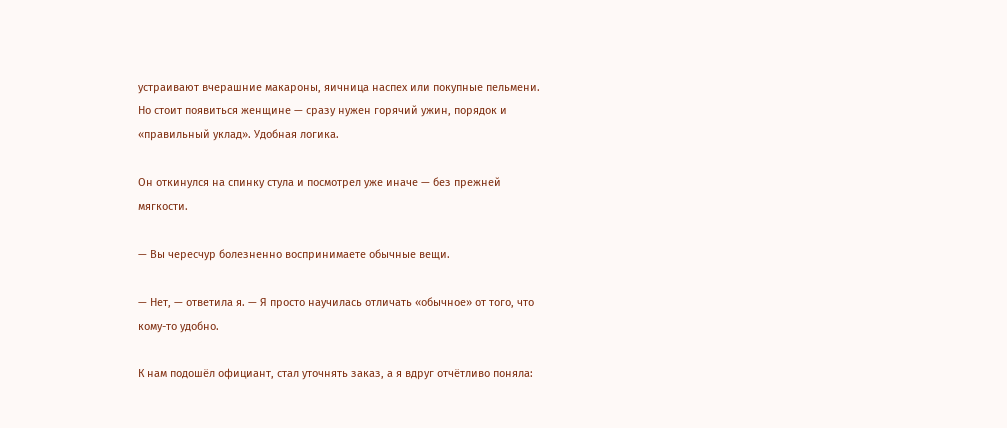устраивают вчерашние макароны, яичница наспех или покупные пельмени. Но стоит появиться женщине — сразу нужен горячий ужин, порядок и «правильный уклад». Удобная логика.

Он откинулся на спинку стула и посмотрел уже иначе — без прежней мягкости.

— Вы чересчур болезненно воспринимаете обычные вещи.

— Нет, — ответила я. — Я просто научилась отличать «обычное» от того, что кому-то удобно.

К нам подошёл официант, стал уточнять заказ, а я вдруг отчётливо поняла: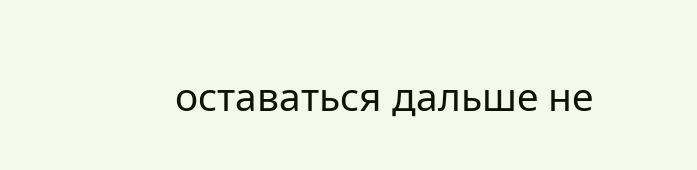оставаться дальше не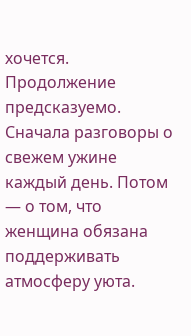хочется. Продолжение предсказуемо. Сначала разговоры о свежем ужине каждый день. Потом — о том, что женщина обязана поддерживать атмосферу уюта.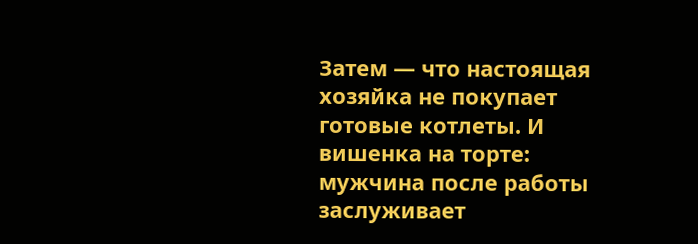Затем — что настоящая хозяйка не покупает готовые котлеты. И вишенка на торте: мужчина после работы заслуживает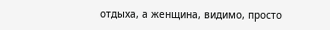отдыха, а женщина, видимо, просто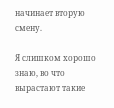начинает вторую смену.

Я слишком хорошо знаю, во что вырастают такие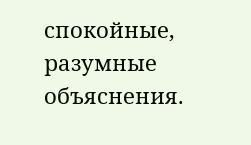спокойные, разумные объяснения.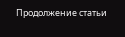Продолжение статьи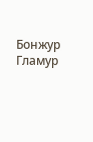Бонжур Гламур